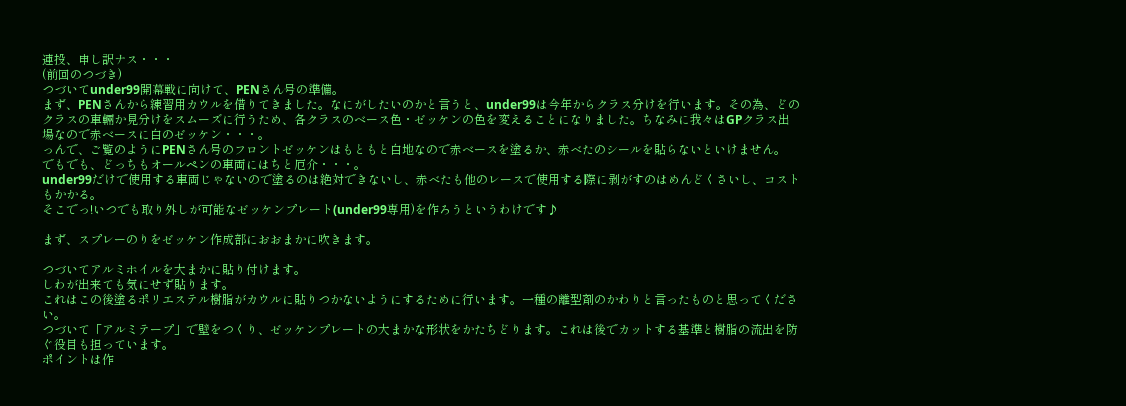連投、申し訳ナス・・・
(前回のつづき)
つづいてunder99開幕戦に向けて、PENさん号の準備。
まず、PENさんから練習用カウルを借りてきました。なにがしたいのかと言うと、under99は今年からクラス分けを行います。その為、どのクラスの車輛か見分けをスムーズに行うため、各クラスのベース色・ゼッケンの色を変えることになりました。ちなみに我々はGPクラス出場なので赤ベースに白のゼッケン・・・。
っんで、ご覧のようにPENさん号のフロントゼッケンはもともと白地なので赤ベースを塗るか、赤べたのシールを貼らないといけません。
でもでも、どっちもオールペンの車両にはちと厄介・・・。
under99だけで使用する車両じゃないので塗るのは絶対できないし、赤べたも他のレースで使用する際に剥がすのはめんどくさいし、コストもかかる。
そこでっ!いつでも取り外しが可能なゼッケンプレート(under99専用)を作ろうというわけです♪

まず、スプレーのりをゼッケン作成部におおまかに吹きます。

つづいてアルミホイルを大まかに貼り付けます。
しわが出来ても気にせず貼ります。
これはこの後塗るポリエステル樹脂がカウルに貼りつかないようにするために行います。一種の離型剤のかわりと言ったものと思ってください。
つづいて「アルミテープ」で壁をつくり、ゼッケンプレートの大まかな形状をかたちどります。これは後でカットする基準と樹脂の流出を防ぐ役目も担っています。
ポイントは作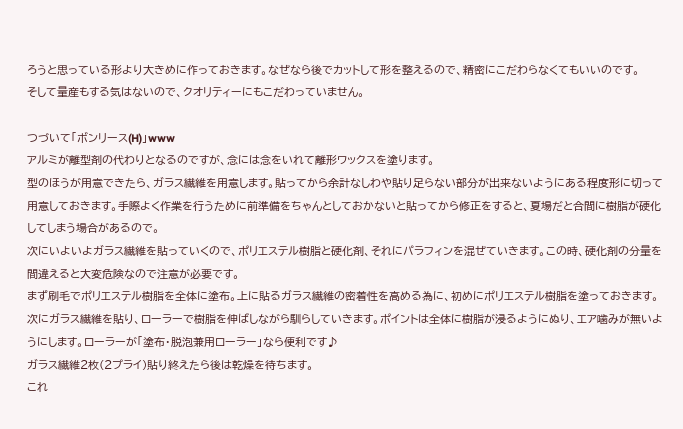ろうと思っている形より大きめに作っておきます。なぜなら後でカットして形を整えるので、精密にこだわらなくてもいいのです。
そして量産もする気はないので、クオリティーにもこだわっていません。

つづいて「ボンリース(H)」www
アルミが離型剤の代わりとなるのですが、念には念をいれて離形ワックスを塗ります。
型のほうが用意できたら、ガラス繊維を用意します。貼ってから余計なしわや貼り足らない部分が出来ないようにある程度形に切って用意しておきます。手際よく作業を行うために前準備をちゃんとしておかないと貼ってから修正をすると、夏場だと合間に樹脂が硬化してしまう場合があるので。
次にいよいよガラス繊維を貼っていくので、ポリエステル樹脂と硬化剤、それにパラフィンを混ぜていきます。この時、硬化剤の分量を間違えると大変危険なので注意が必要です。
まず刷毛でポリエステル樹脂を全体に塗布。上に貼るガラス繊維の密着性を高める為に、初めにポリエステル樹脂を塗っておきます。
次にガラス繊維を貼り、ローラーで樹脂を伸ばしながら馴らしていきます。ポイントは全体に樹脂が浸るようにぬり、エア噛みが無いようにします。ローラーが「塗布・脱泡兼用ローラー」なら便利です♪
ガラス繊維2枚(2プライ)貼り終えたら後は乾燥を待ちます。
これ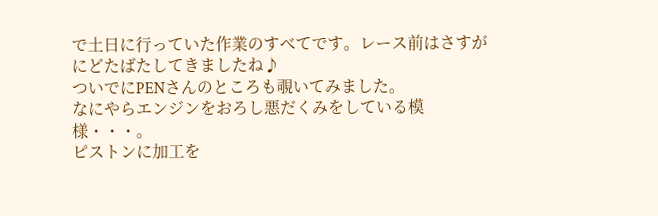で土日に行っていた作業のすべてです。レース前はさすがにどたばたしてきましたね♪
ついでにPENさんのところも覗いてみました。
なにやらエンジンをおろし悪だくみをしている模様・・・。
ピストンに加工を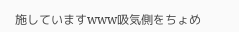施していますwww吸気側をちょめ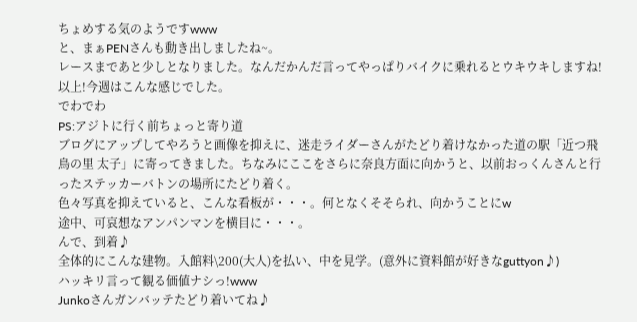ちょめする気のようですwww
と、まぁPENさんも動き出しましたね~。
レースまであと少しとなりました。なんだかんだ言ってやっぱりバイクに乗れるとウキウキしますね!
以上!今週はこんな感じでした。
でわでわ
PS:アジトに行く前ちょっと寄り道
ブログにアップしてやろうと画像を抑えに、迷走ライダーさんがたどり着けなかった道の駅「近つ飛鳥の里 太子」に寄ってきました。ちなみにここをさらに奈良方面に向かうと、以前おっくんさんと行ったステッカーバトンの場所にたどり着く。
色々写真を抑えていると、こんな看板が・・・。何となくそそられ、向かうことにw
途中、可哀想なアンパンマンを横目に・・・。
んで、到着♪
全体的にこんな建物。入館料\200(大人)を払い、中を見学。(意外に資料館が好きなguttyon♪)
ハッキリ言って観る価値ナシっ!www
Junkoさんガンバッテたどり着いてね♪